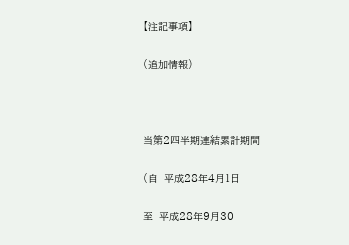【注記事項】

(追加情報)



当第2四半期連結累計期間

(自  平成28年4月1日

至  平成28年9月30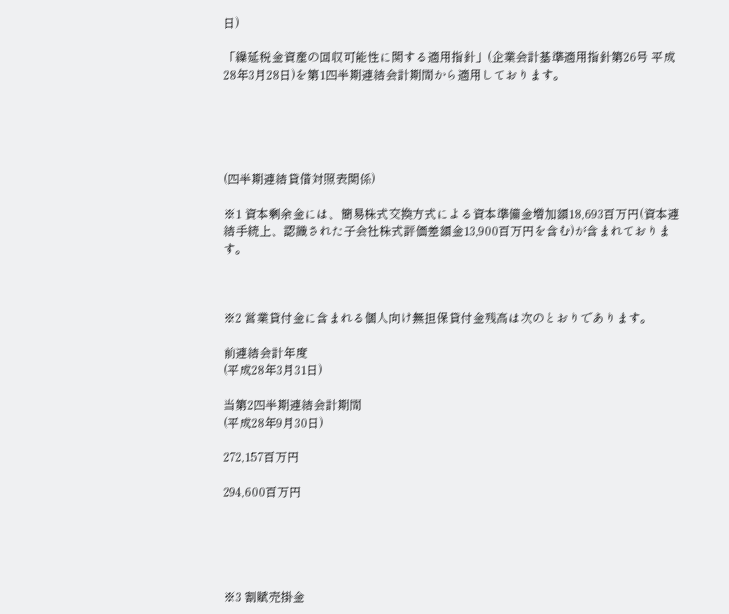日)

「繰延税金資産の回収可能性に関する適用指針」(企業会計基準適用指針第26号 平成28年3月28日)を第1四半期連結会計期間から適用しております。





(四半期連結貸借対照表関係)

※1 資本剰余金には、簡易株式交換方式による資本準備金増加額18,693百万円(資本連結手続上、認識された子会社株式評価差額金13,900百万円を含む)が含まれております。



※2 営業貸付金に含まれる個人向け無担保貸付金残高は次のとおりであります。

前連結会計年度
(平成28年3月31日)

当第2四半期連結会計期間
(平成28年9月30日)

272,157百万円

294,600百万円





※3 割賦売掛金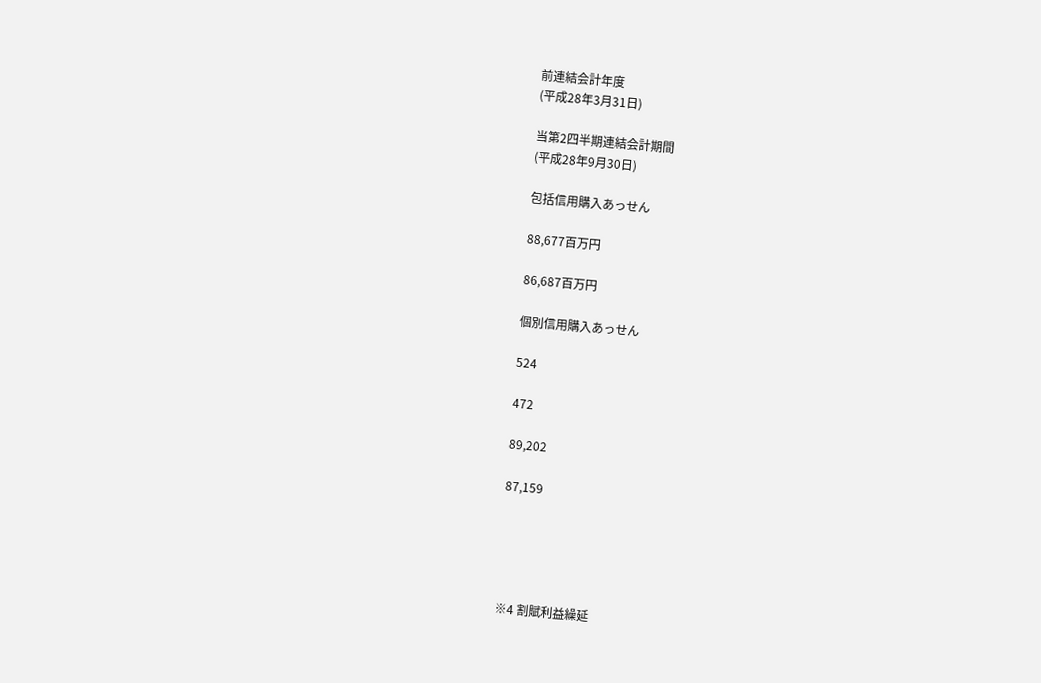前連結会計年度
(平成28年3月31日)

当第2四半期連結会計期間
(平成28年9月30日)

包括信用購入あっせん

88,677百万円

86,687百万円

個別信用購入あっせん

524

472

89,202

87,159





※4 割賦利益繰延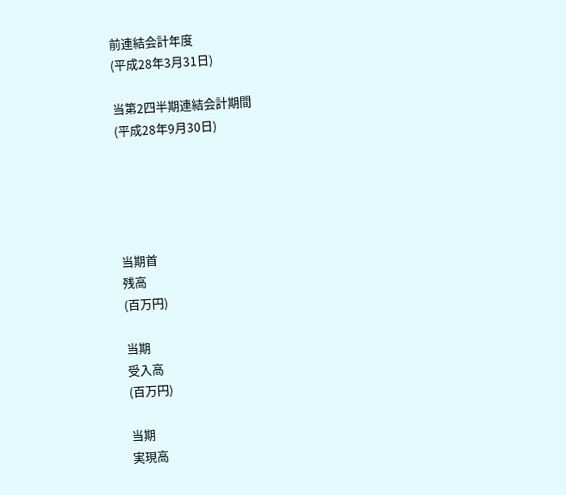前連結会計年度
(平成28年3月31日)

当第2四半期連結会計期間
(平成28年9月30日)





当期首
残高
(百万円)

当期
受入高
(百万円)

当期
実現高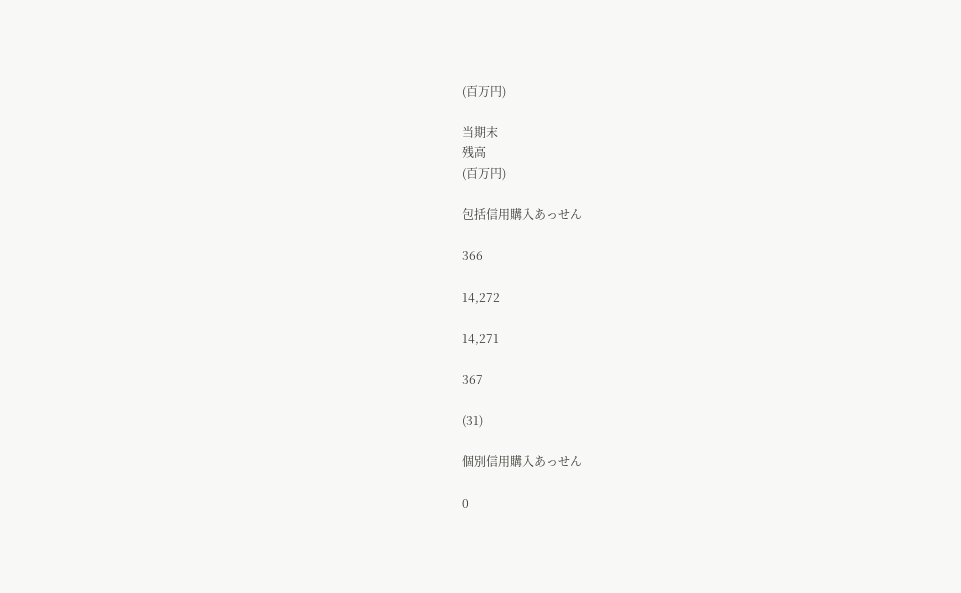(百万円)

当期末
残高
(百万円)

包括信用購入あっせん

366

14,272

14,271

367

(31)

個別信用購入あっせん

0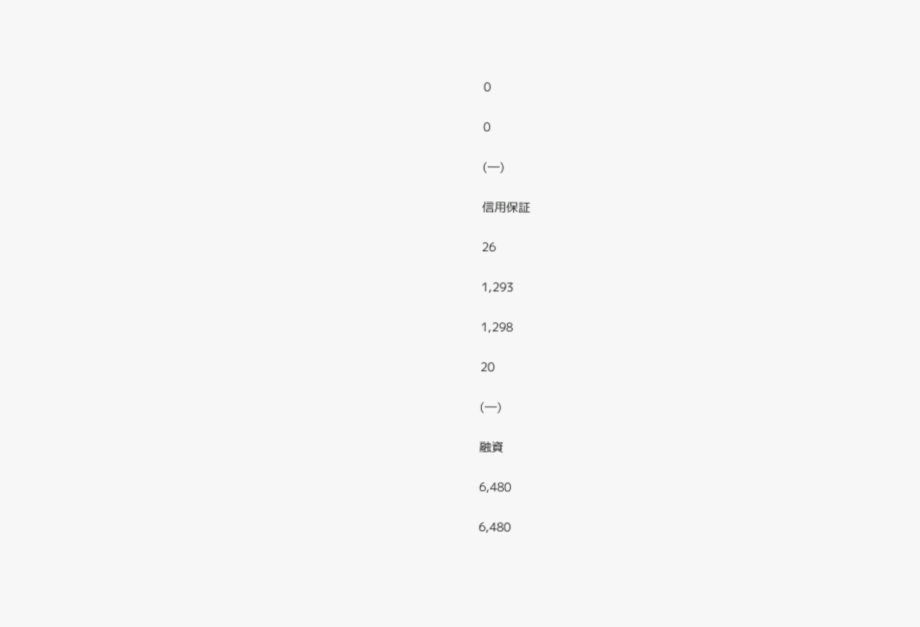0

0

(―)

信用保証

26

1,293

1,298

20

(―)

融資

6,480

6,480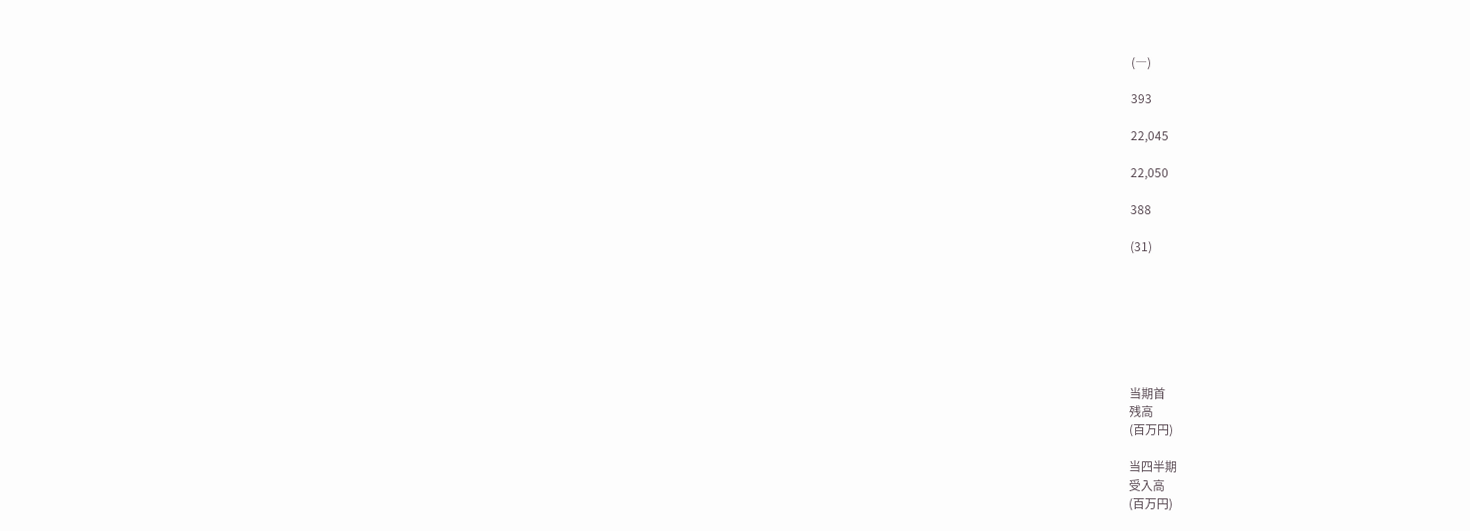(―)

393

22,045

22,050

388

(31)







当期首
残高
(百万円)

当四半期
受入高
(百万円)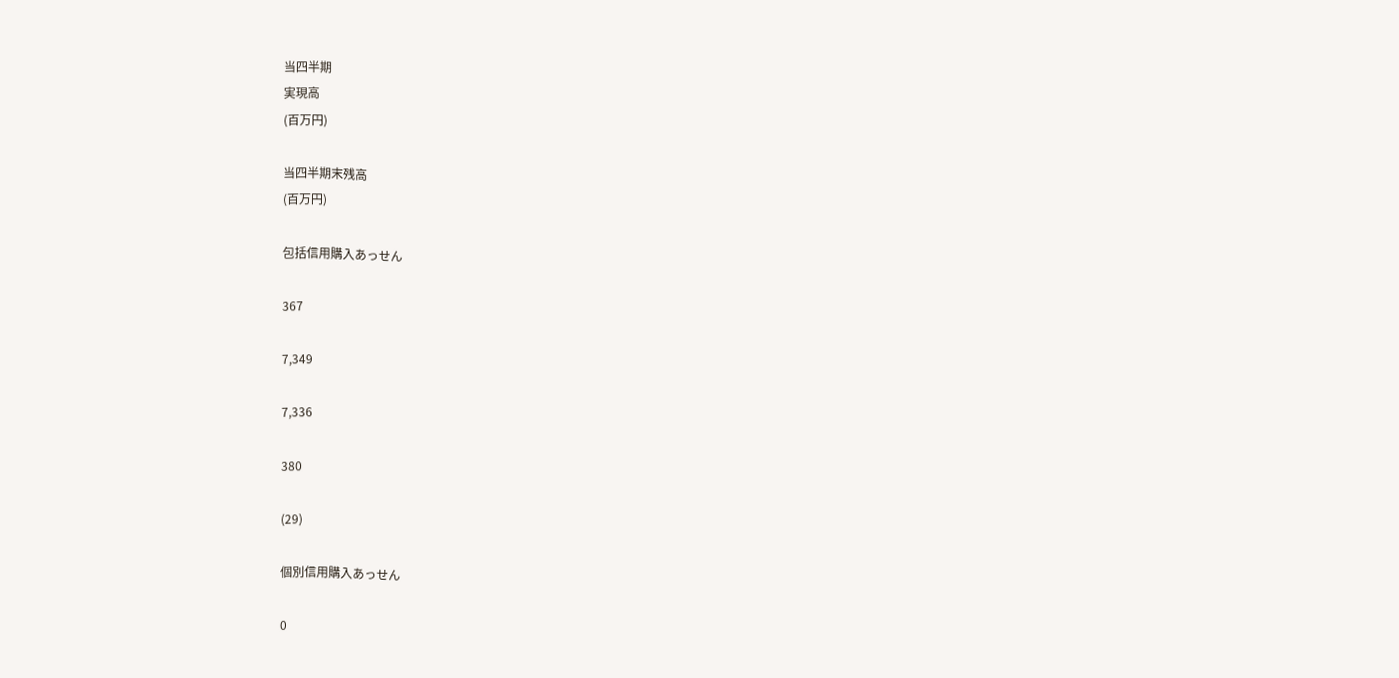当四半期
実現高
(百万円)

当四半期末残高
(百万円)

包括信用購入あっせん

367

7,349

7,336

380

(29)

個別信用購入あっせん

0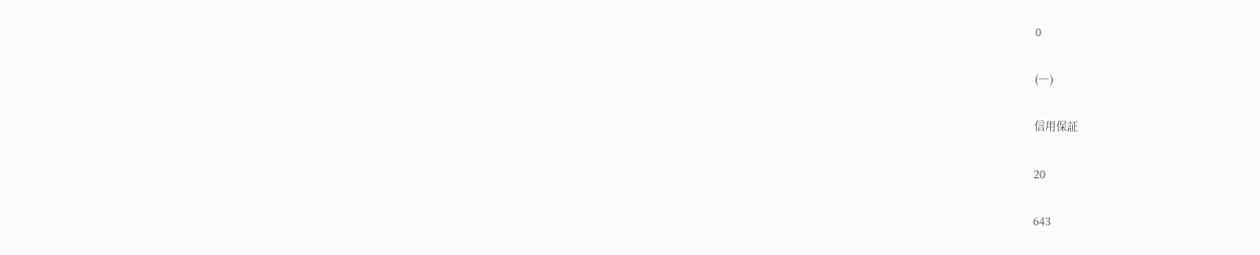0

(―)

信用保証

20

643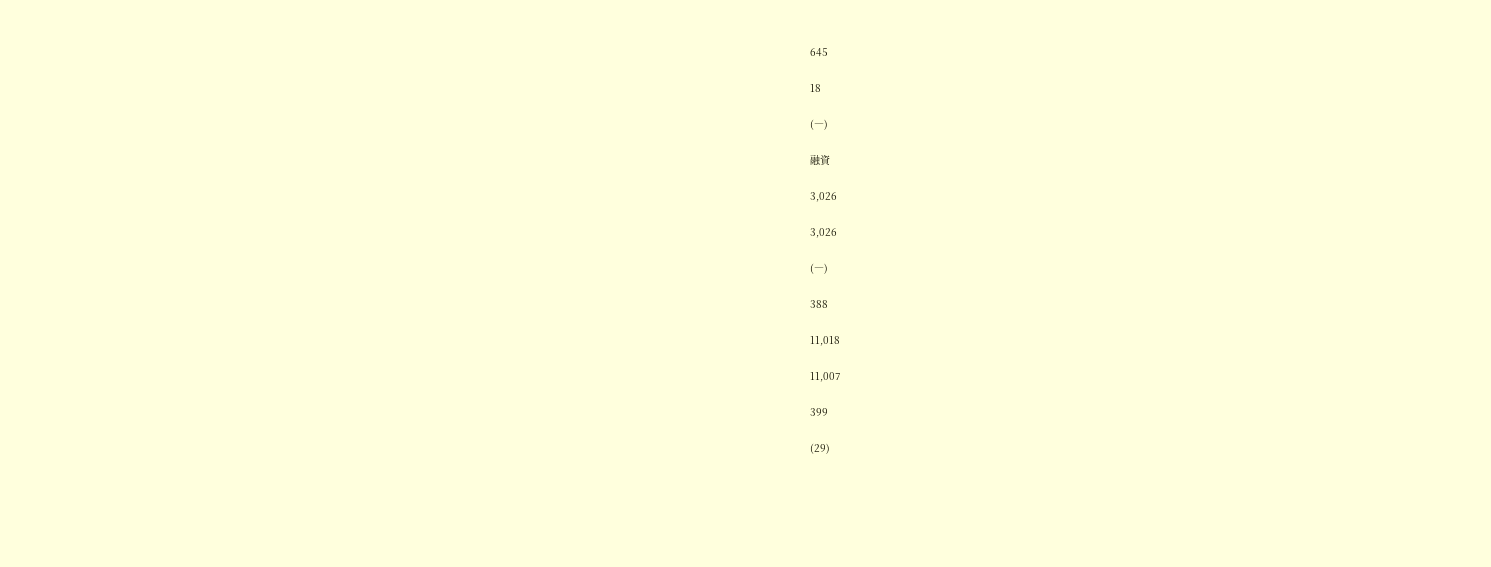645

18

(―)

融資

3,026

3,026

(―)

388

11,018

11,007

399

(29)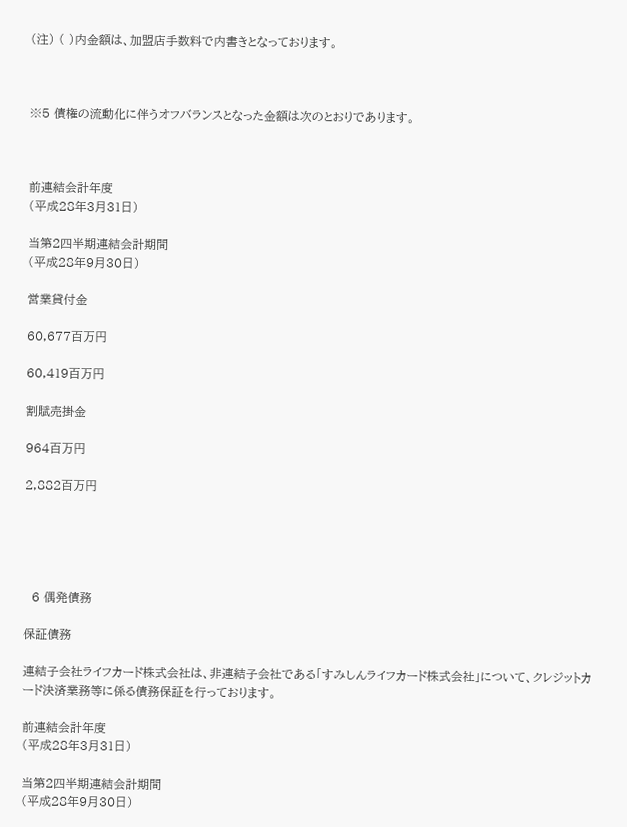(注) ( )内金額は、加盟店手数料で内書きとなっております。



※5 債権の流動化に伴うオフバランスとなった金額は次のとおりであります。



前連結会計年度
(平成28年3月31日)

当第2四半期連結会計期間
(平成28年9月30日)

営業貸付金

60,677百万円

60,419百万円

割賦売掛金

964百万円

2,882百万円





  6 偶発債務

保証債務

連結子会社ライフカード株式会社は、非連結子会社である「すみしんライフカード株式会社」について、クレジットカード決済業務等に係る債務保証を行っております。

前連結会計年度
(平成28年3月31日)

当第2四半期連結会計期間
(平成28年9月30日)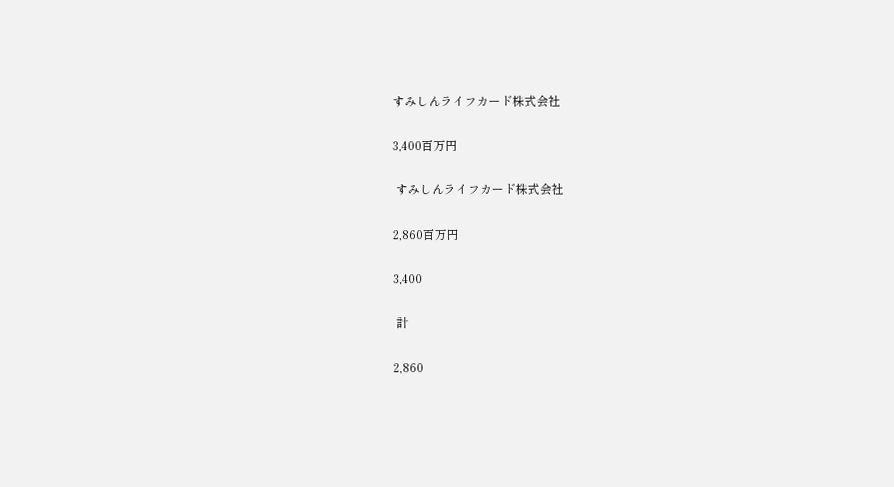すみしんライフカード株式会社

3,400百万円

 すみしんライフカード株式会社

2,860百万円

3,400

 計

2,860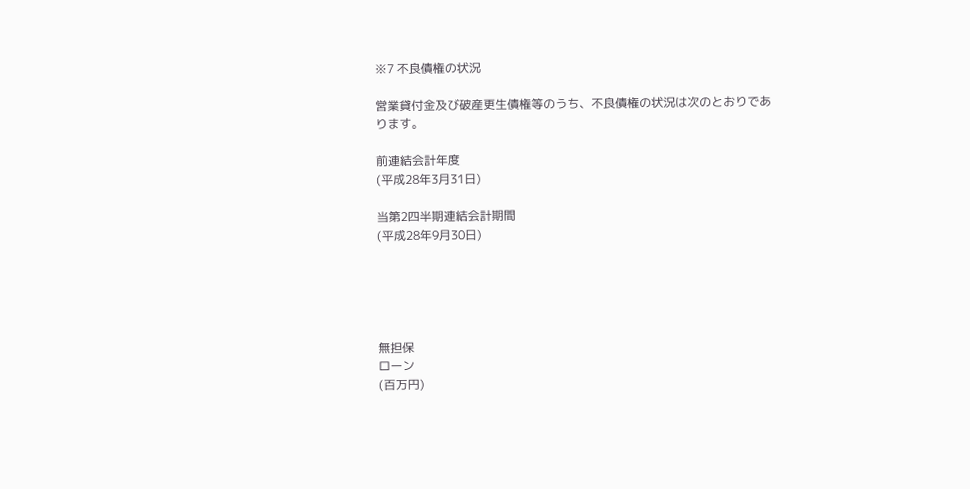※7 不良債権の状況

営業貸付金及び破産更生債権等のうち、不良債権の状況は次のとおりであります。

前連結会計年度
(平成28年3月31日)

当第2四半期連結会計期間
(平成28年9月30日)





無担保
ローン
(百万円)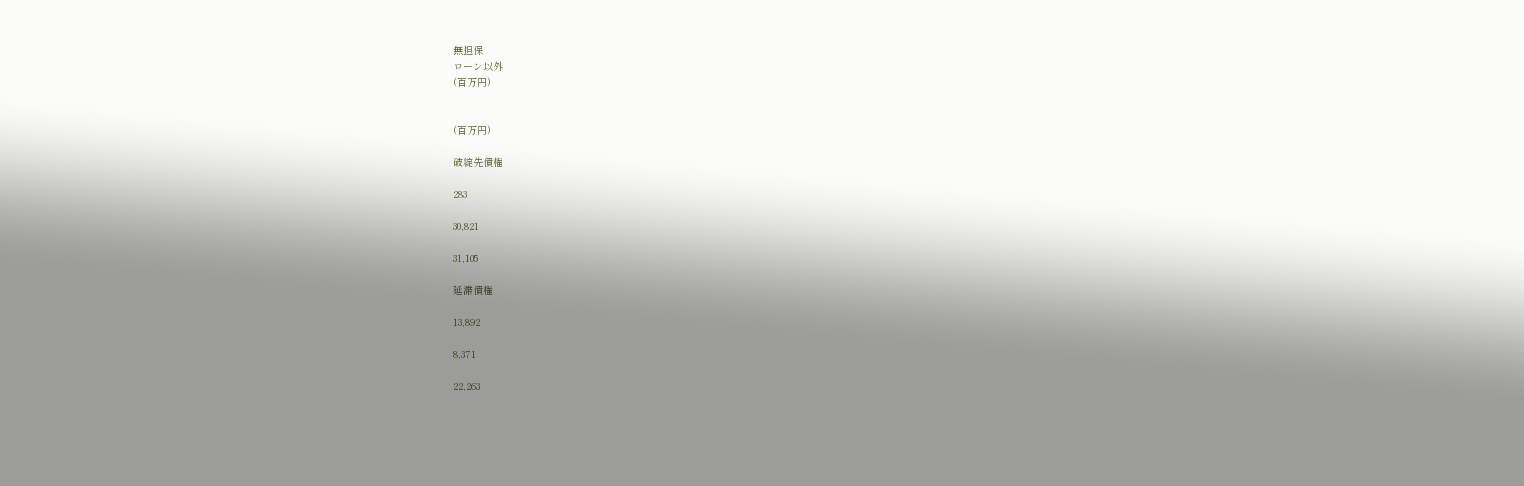無担保
ローン以外
(百万円)


(百万円)

破綻先債権

283

30,821

31,105

延滞債権

13,892

8,371

22,263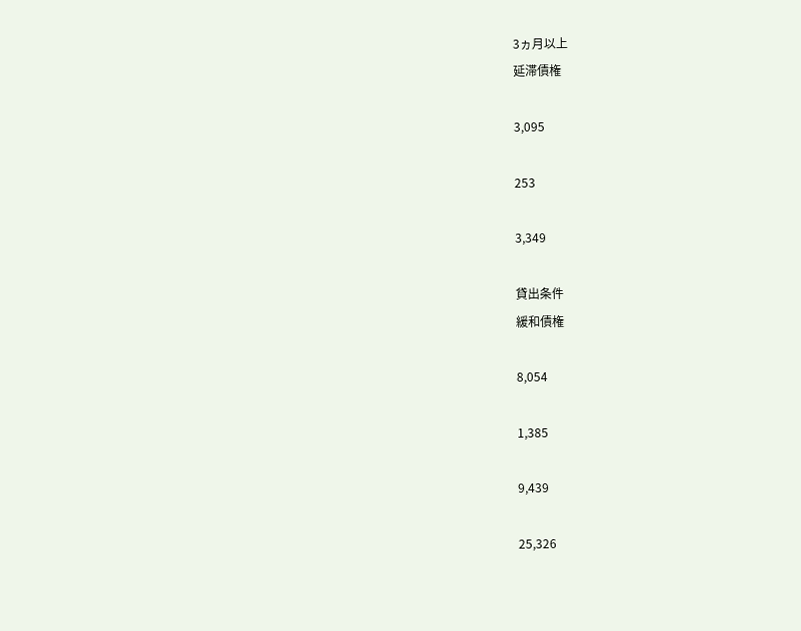3ヵ月以上
延滞債権

3,095

253

3,349

貸出条件
緩和債権

8,054

1,385

9,439

25,326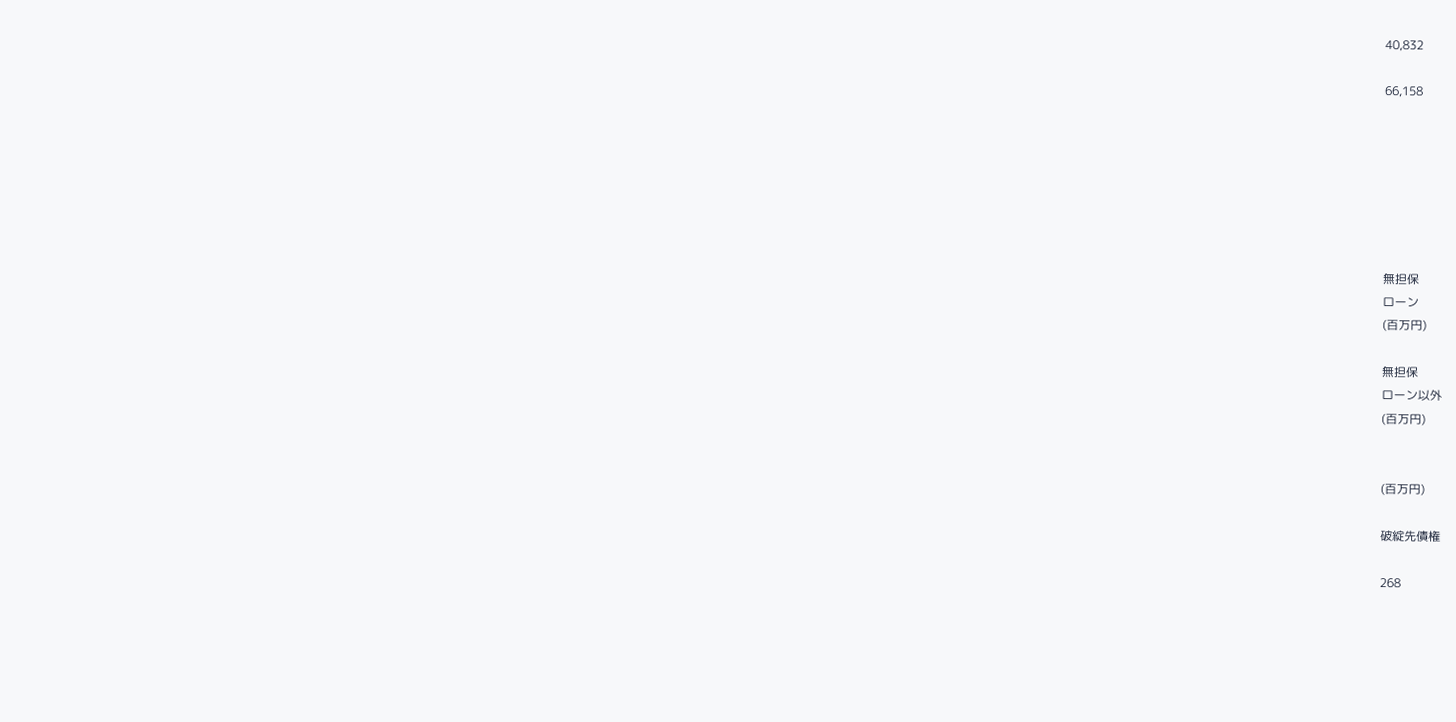40,832

66,158







無担保
ローン
(百万円)

無担保
ローン以外
(百万円)


(百万円)

破綻先債権

268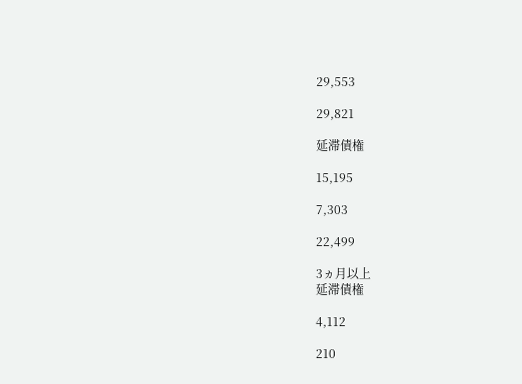29,553

29,821

延滞債権

15,195

7,303

22,499

3ヵ月以上
延滞債権

4,112

210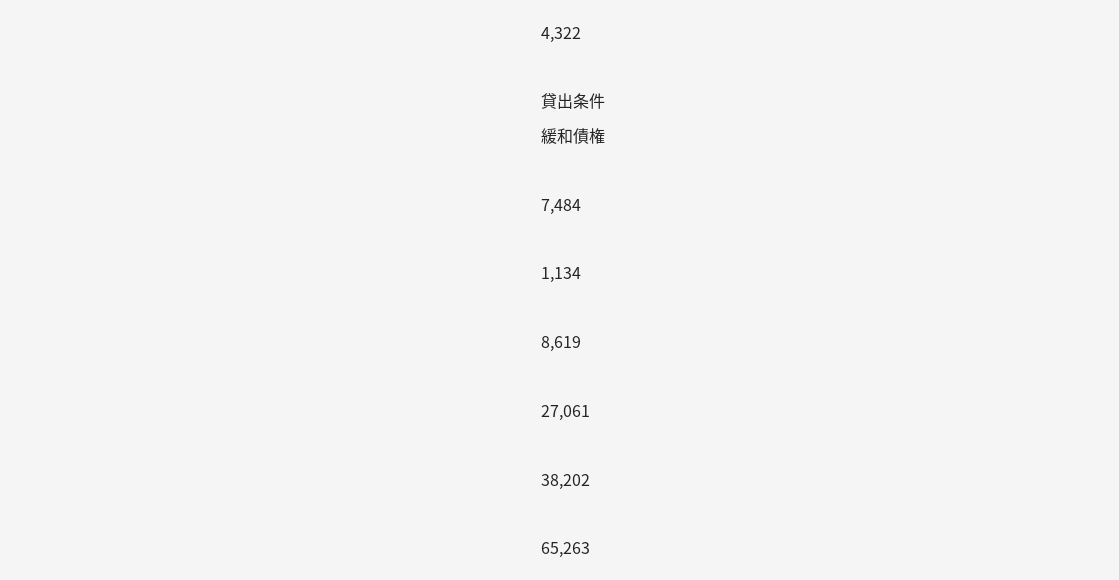4,322

貸出条件
緩和債権

7,484

1,134

8,619

27,061

38,202

65,263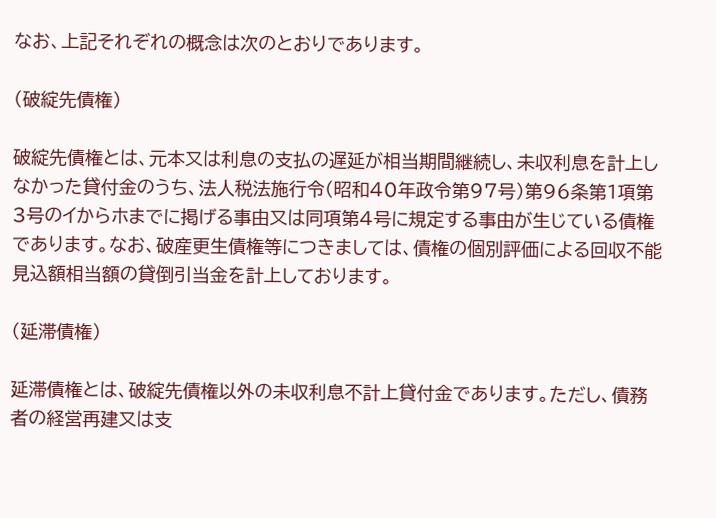なお、上記それぞれの概念は次のとおりであります。

(破綻先債権)

破綻先債権とは、元本又は利息の支払の遅延が相当期間継続し、未収利息を計上しなかった貸付金のうち、法人税法施行令(昭和40年政令第97号)第96条第1項第3号のイからホまでに掲げる事由又は同項第4号に規定する事由が生じている債権であります。なお、破産更生債権等につきましては、債権の個別評価による回収不能見込額相当額の貸倒引当金を計上しております。

(延滞債権)

延滞債権とは、破綻先債権以外の未収利息不計上貸付金であります。ただし、債務者の経営再建又は支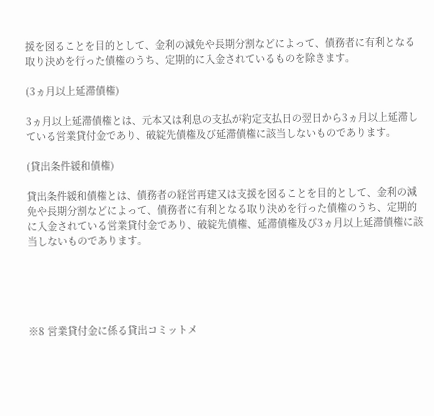援を図ることを目的として、金利の減免や長期分割などによって、債務者に有利となる取り決めを行った債権のうち、定期的に入金されているものを除きます。

(3ヵ月以上延滞債権)

3ヵ月以上延滞債権とは、元本又は利息の支払が約定支払日の翌日から3ヵ月以上延滞している営業貸付金であり、破綻先債権及び延滞債権に該当しないものであります。

(貸出条件緩和債権)

貸出条件緩和債権とは、債務者の経営再建又は支援を図ることを目的として、金利の減免や長期分割などによって、債務者に有利となる取り決めを行った債権のうち、定期的に入金されている営業貸付金であり、破綻先債権、延滞債権及び3ヵ月以上延滞債権に該当しないものであります。





※8 営業貸付金に係る貸出コミットメ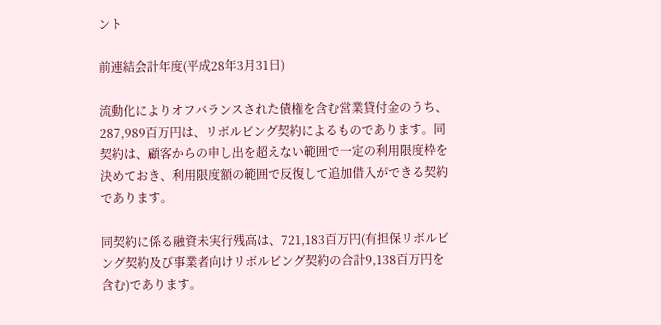ント

前連結会計年度(平成28年3月31日)

流動化によりオフバランスされた債権を含む営業貸付金のうち、287,989百万円は、リボルビング契約によるものであります。同契約は、顧客からの申し出を超えない範囲で一定の利用限度枠を決めておき、利用限度額の範囲で反復して追加借入ができる契約であります。

同契約に係る融資未実行残高は、721,183百万円(有担保リボルビング契約及び事業者向けリボルビング契約の合計9,138百万円を含む)であります。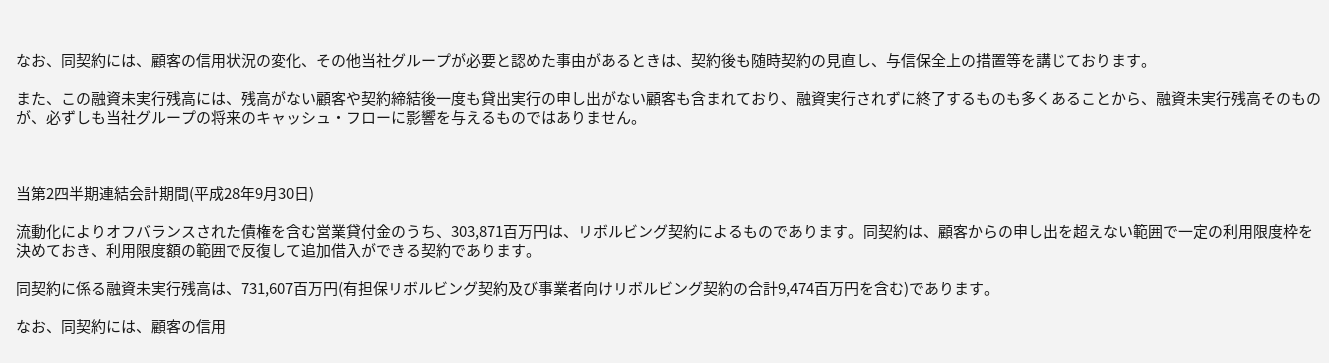なお、同契約には、顧客の信用状況の変化、その他当社グループが必要と認めた事由があるときは、契約後も随時契約の見直し、与信保全上の措置等を講じております。

また、この融資未実行残高には、残高がない顧客や契約締結後一度も貸出実行の申し出がない顧客も含まれており、融資実行されずに終了するものも多くあることから、融資未実行残高そのものが、必ずしも当社グループの将来のキャッシュ・フローに影響を与えるものではありません。



当第2四半期連結会計期間(平成28年9月30日)

流動化によりオフバランスされた債権を含む営業貸付金のうち、303,871百万円は、リボルビング契約によるものであります。同契約は、顧客からの申し出を超えない範囲で一定の利用限度枠を決めておき、利用限度額の範囲で反復して追加借入ができる契約であります。

同契約に係る融資未実行残高は、731,607百万円(有担保リボルビング契約及び事業者向けリボルビング契約の合計9,474百万円を含む)であります。

なお、同契約には、顧客の信用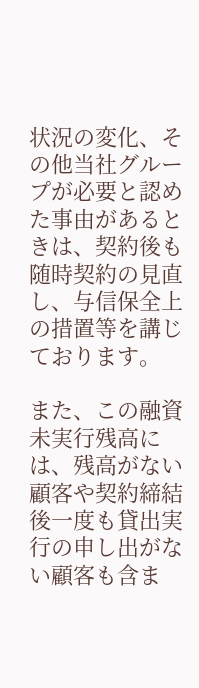状況の変化、その他当社グループが必要と認めた事由があるときは、契約後も随時契約の見直し、与信保全上の措置等を講じております。

また、この融資未実行残高には、残高がない顧客や契約締結後一度も貸出実行の申し出がない顧客も含ま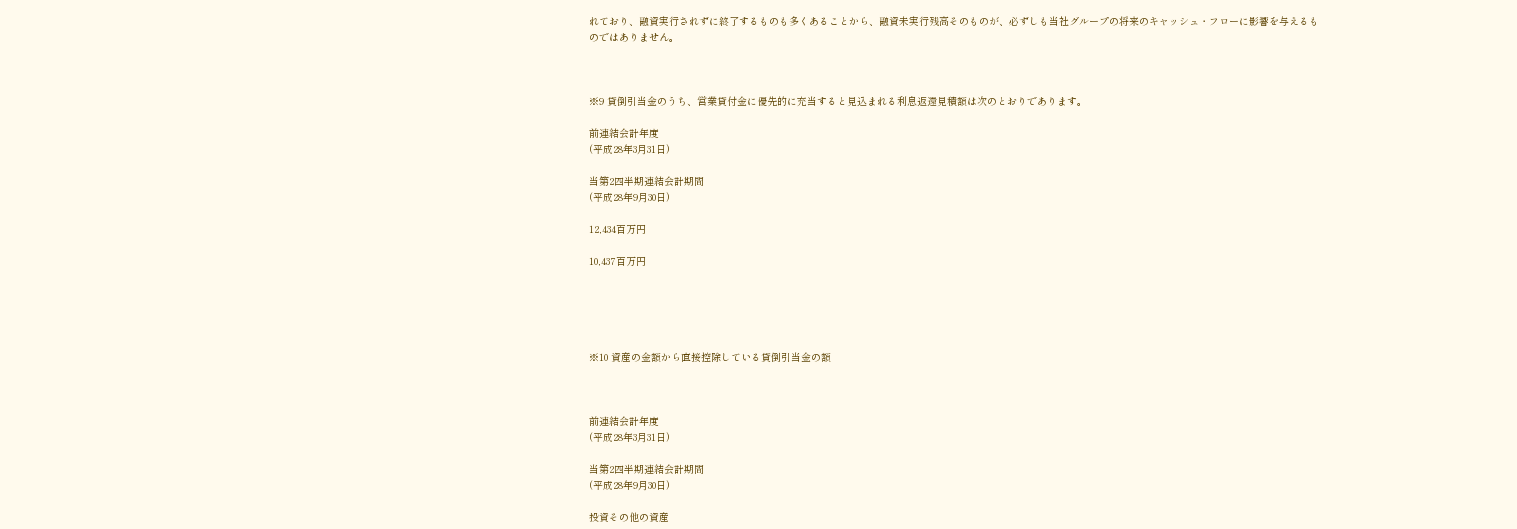れており、融資実行されずに終了するものも多くあることから、融資未実行残高そのものが、必ずしも当社グループの将来のキャッシュ・フローに影響を与えるものではありません。



※9 貸倒引当金のうち、営業貸付金に優先的に充当すると見込まれる利息返還見積額は次のとおりであります。

前連結会計年度
(平成28年3月31日)

当第2四半期連結会計期間
(平成28年9月30日)

12,434百万円

10,437百万円





※10 資産の金額から直接控除している貸倒引当金の額



前連結会計年度
(平成28年3月31日)

当第2四半期連結会計期間
(平成28年9月30日)

投資その他の資産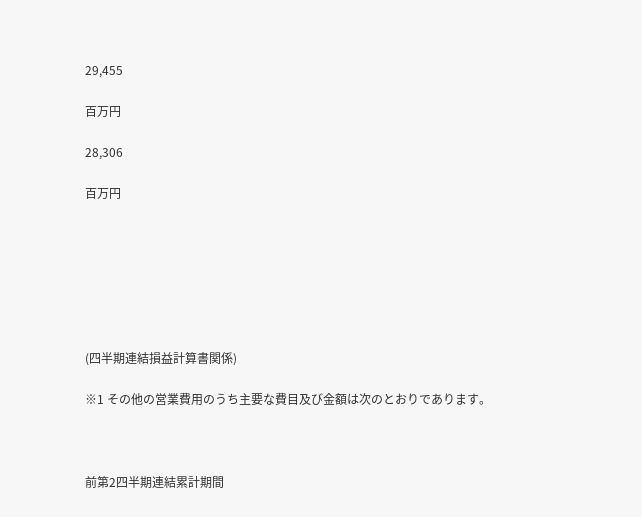29,455

百万円

28,306

百万円







(四半期連結損益計算書関係)

※1 その他の営業費用のうち主要な費目及び金額は次のとおりであります。



前第2四半期連結累計期間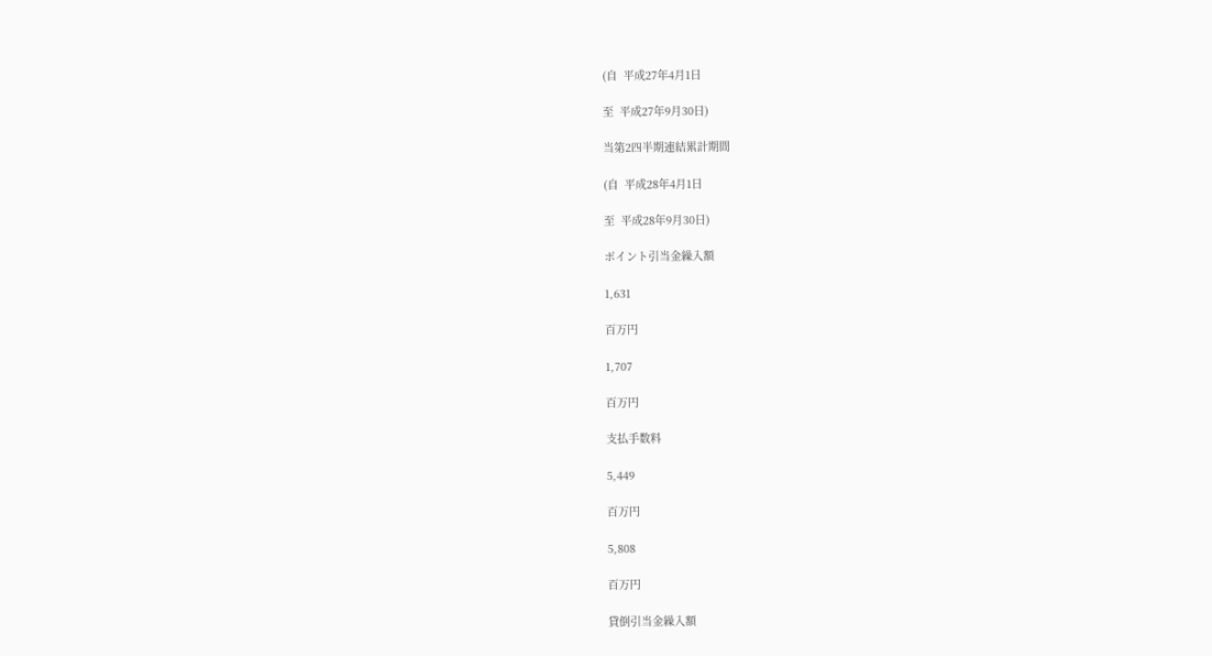(自  平成27年4月1日

至  平成27年9月30日)

当第2四半期連結累計期間

(自  平成28年4月1日

至  平成28年9月30日)

ポイント引当金繰入額

1,631

百万円

1,707

百万円

支払手数料

5,449

百万円

5,808

百万円

貸倒引当金繰入額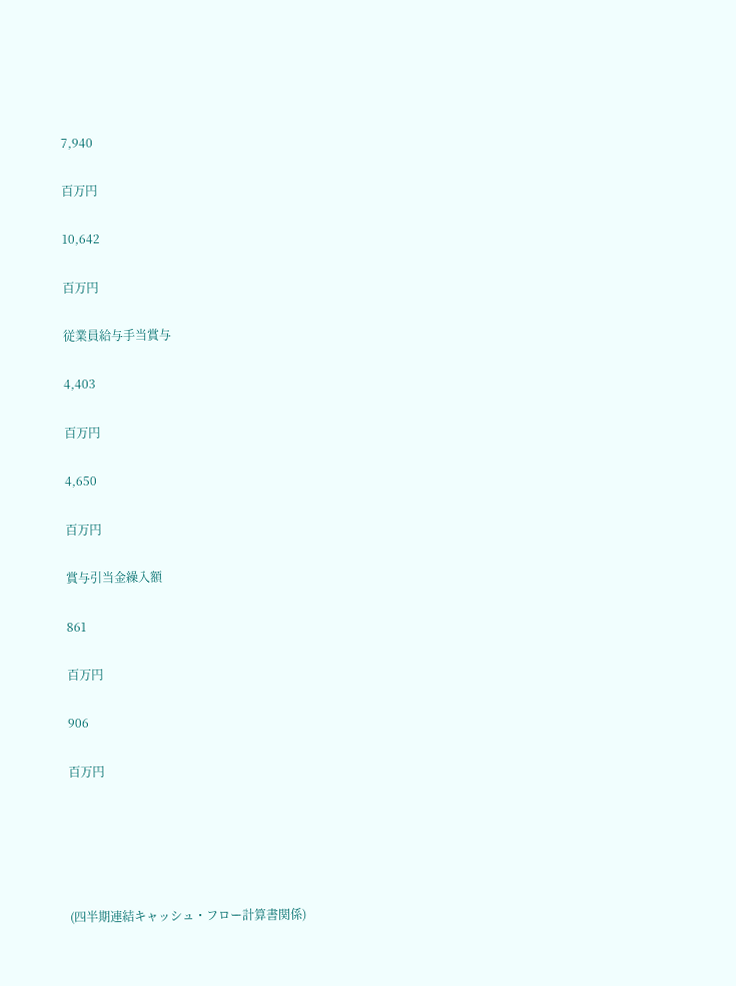7,940

百万円

10,642

百万円

従業員給与手当賞与

4,403

百万円

4,650

百万円

賞与引当金繰入額

861

百万円

906

百万円





(四半期連結キャッシュ・フロー計算書関係)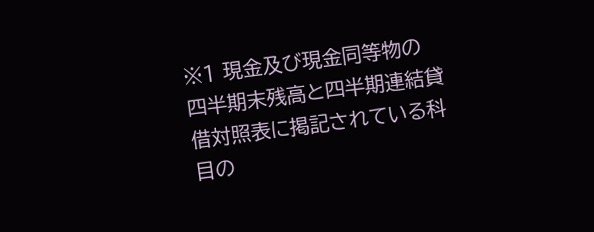※1 現金及び現金同等物の四半期末残高と四半期連結貸借対照表に掲記されている科目の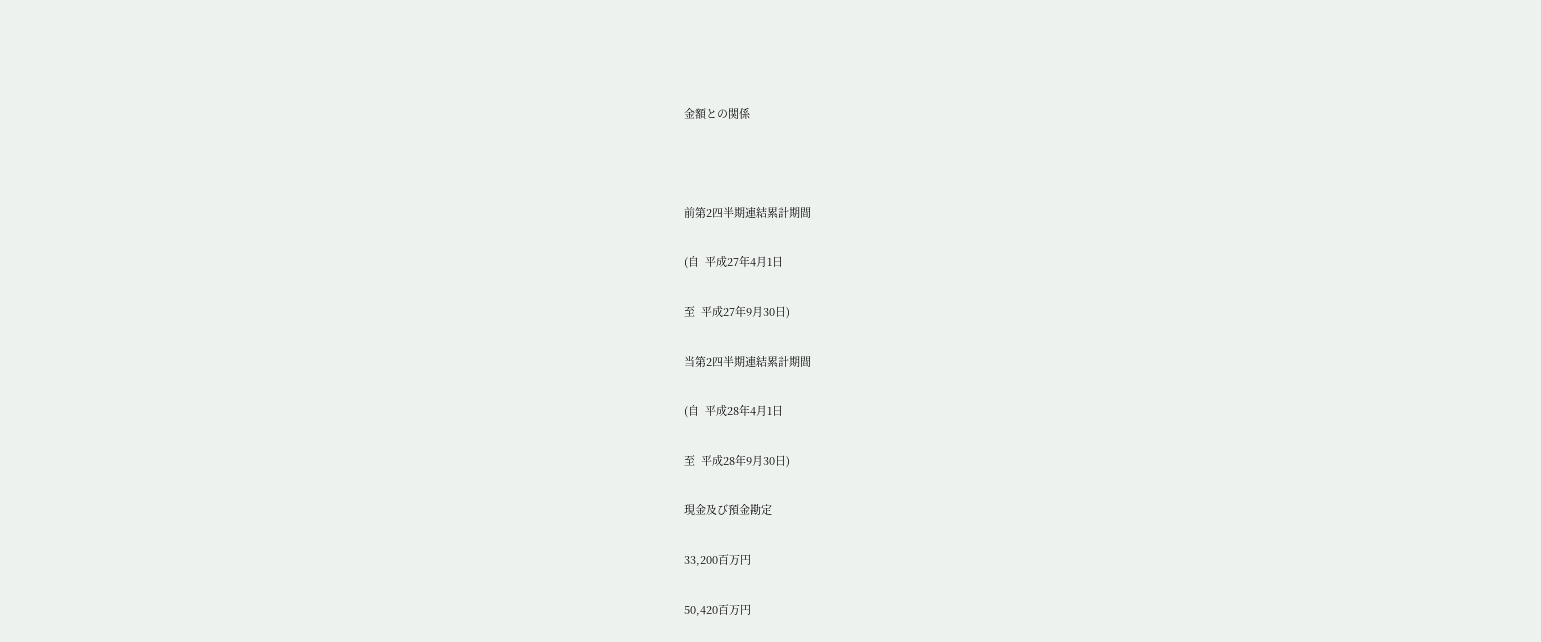金額との関係



前第2四半期連結累計期間

(自  平成27年4月1日

至  平成27年9月30日)

当第2四半期連結累計期間

(自  平成28年4月1日

至  平成28年9月30日)

現金及び預金勘定

33,200百万円

50,420百万円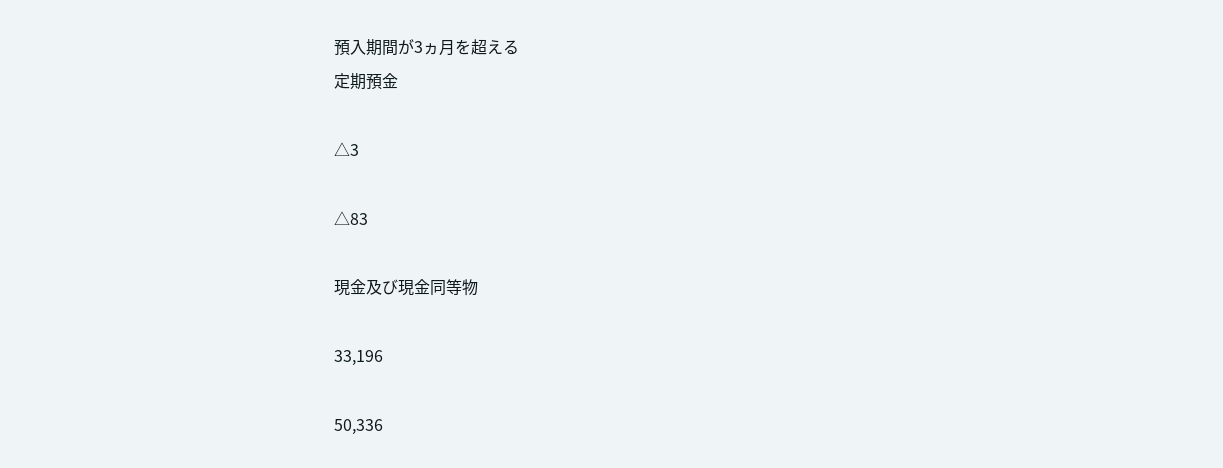預入期間が3ヵ月を超える
定期預金

△3

△83

現金及び現金同等物

33,196

50,336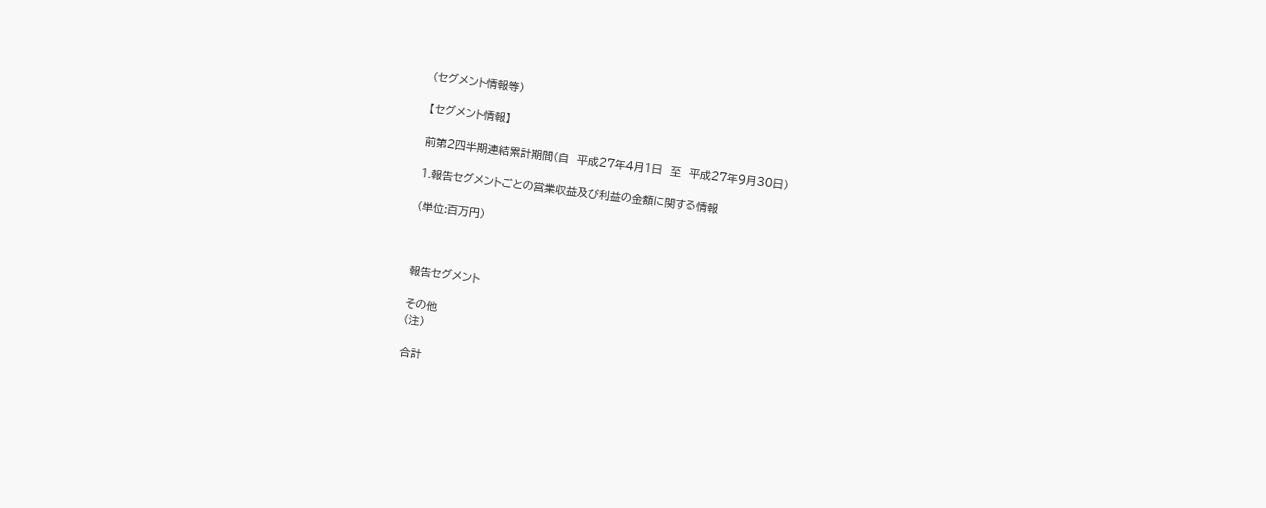(セグメント情報等)

【セグメント情報】

前第2四半期連結累計期間(自  平成27年4月1日  至  平成27年9月30日)

1.報告セグメントごとの営業収益及び利益の金額に関する情報

(単位:百万円)



報告セグメント

その他
(注)

合計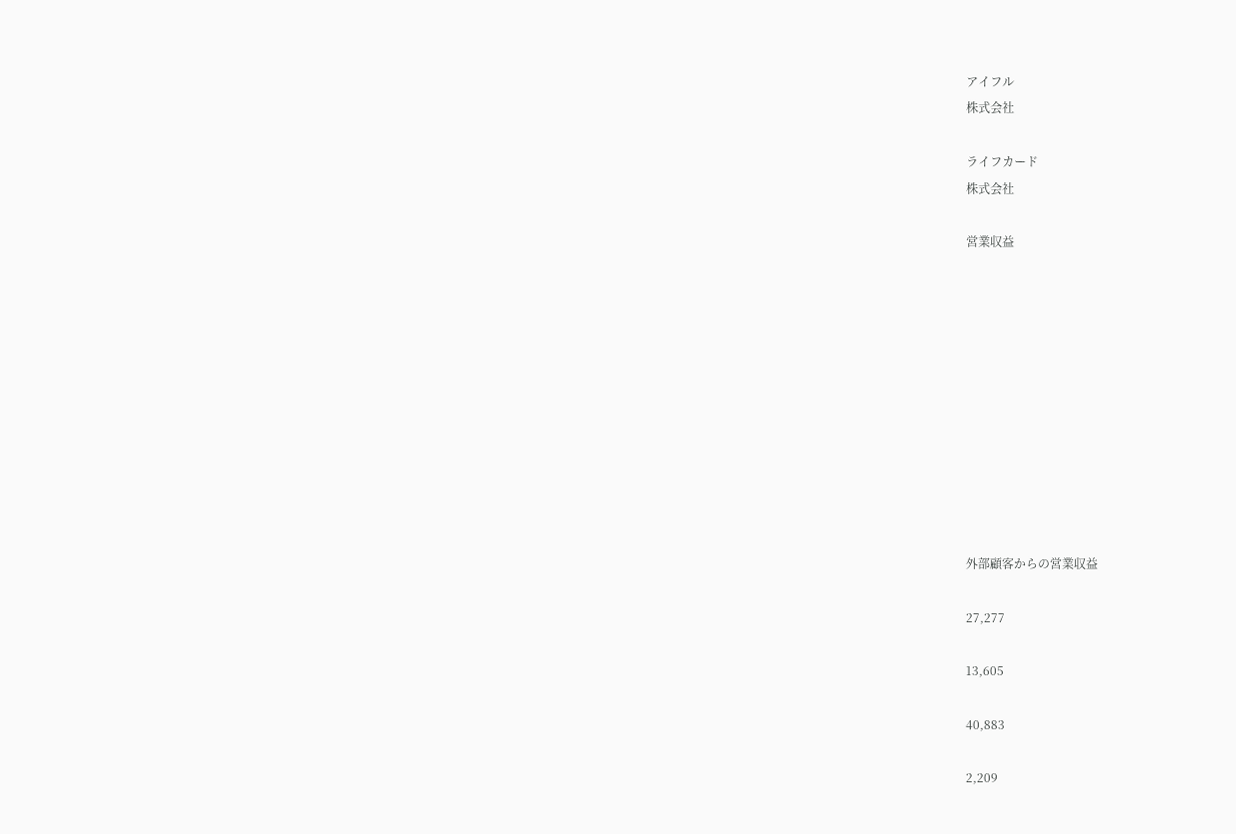アイフル
株式会社

ライフカード
株式会社

営業収益











外部顧客からの営業収益

27,277

13,605

40,883

2,209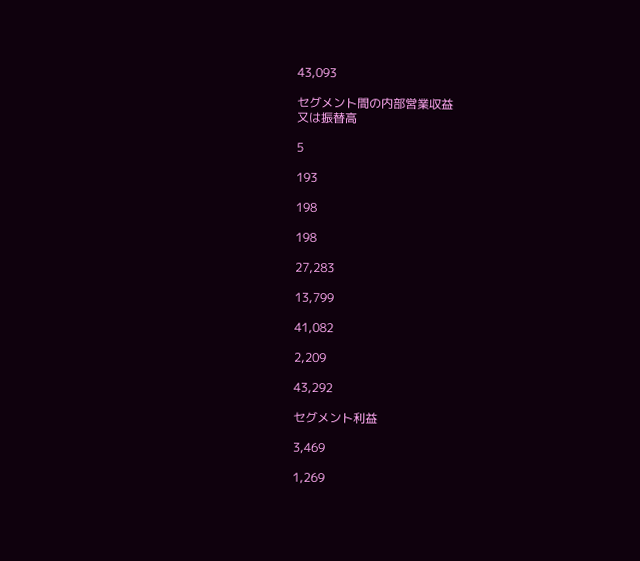43,093

セグメント間の内部営業収益
又は振替高

5

193

198

198

27,283

13,799

41,082

2,209

43,292

セグメント利益

3,469

1,269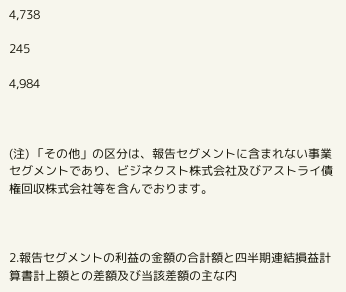4,738

245

4,984



(注) 「その他」の区分は、報告セグメントに含まれない事業セグメントであり、ビジネクスト株式会社及びアストライ債権回収株式会社等を含んでおります。



2.報告セグメントの利益の金額の合計額と四半期連結損益計算書計上額との差額及び当該差額の主な内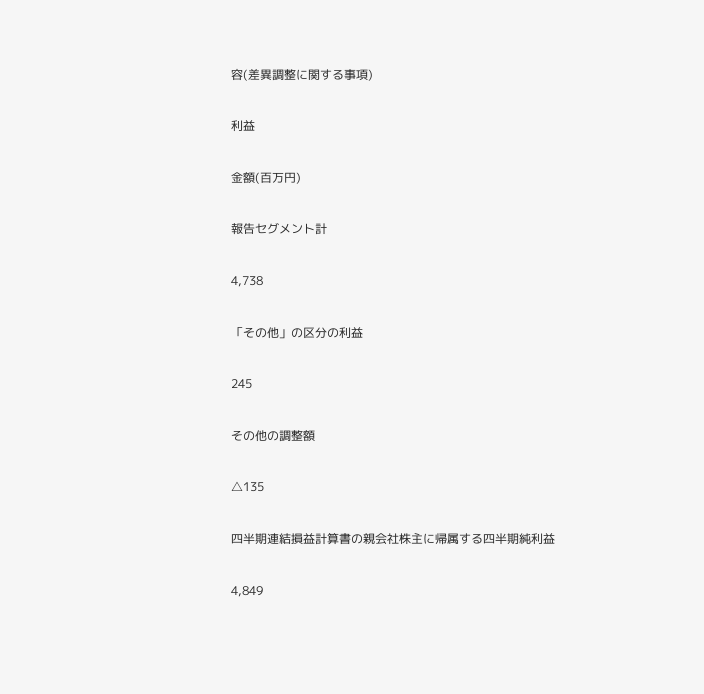容(差異調整に関する事項)

利益

金額(百万円)

報告セグメント計

4,738

「その他」の区分の利益

245

その他の調整額

△135

四半期連結損益計算書の親会社株主に帰属する四半期純利益

4,849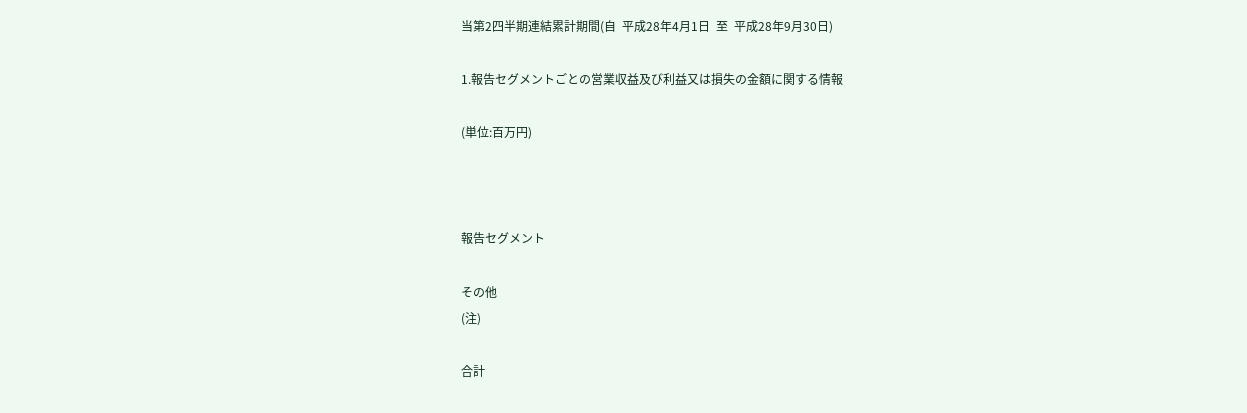当第2四半期連結累計期間(自  平成28年4月1日  至  平成28年9月30日)

1.報告セグメントごとの営業収益及び利益又は損失の金額に関する情報

(単位:百万円)



報告セグメント

その他
(注)

合計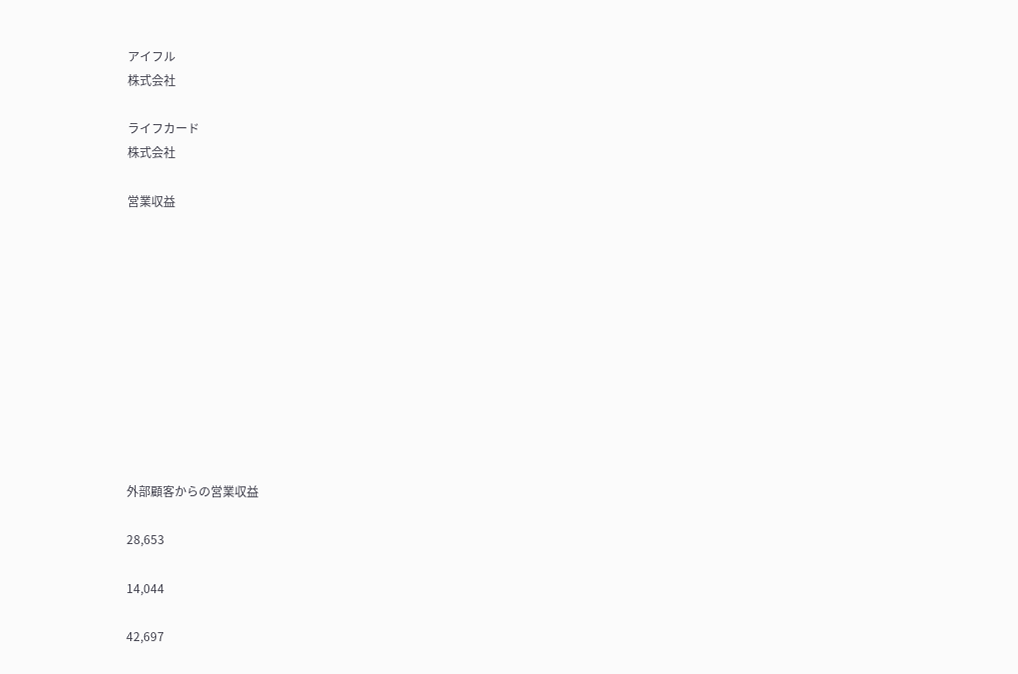アイフル
株式会社

ライフカード
株式会社

営業収益











外部顧客からの営業収益

28,653

14,044

42,697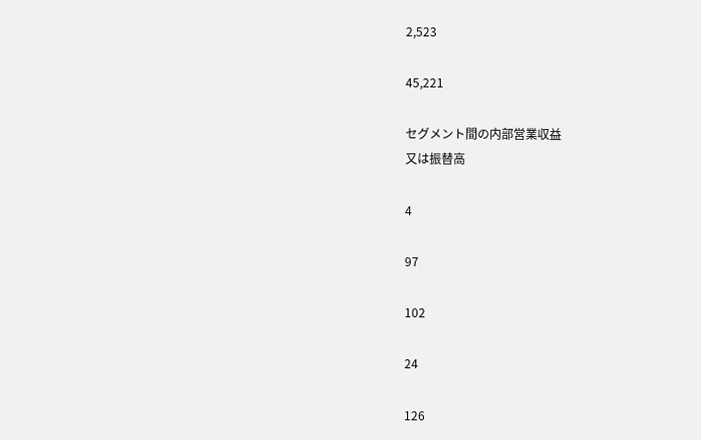2,523

45,221

セグメント間の内部営業収益
又は振替高

4

97

102

24

126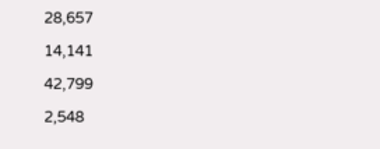28,657

14,141

42,799

2,548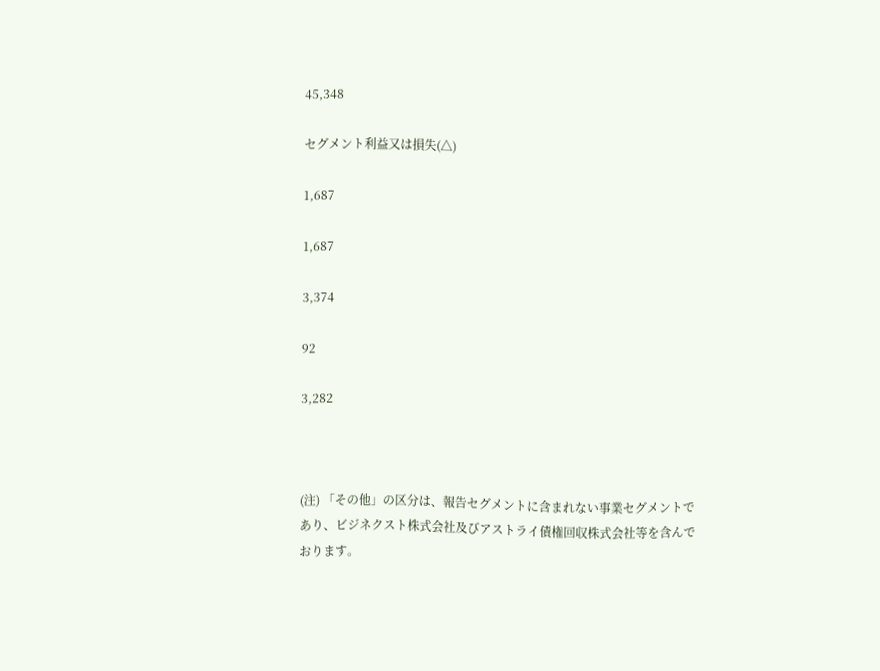45,348

セグメント利益又は損失(△)

1,687

1,687

3,374

92

3,282



(注) 「その他」の区分は、報告セグメントに含まれない事業セグメントであり、ビジネクスト株式会社及びアストライ債権回収株式会社等を含んでおります。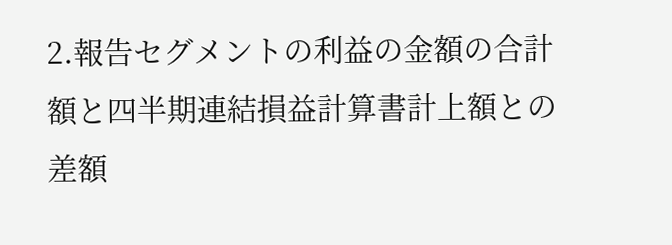2.報告セグメントの利益の金額の合計額と四半期連結損益計算書計上額との差額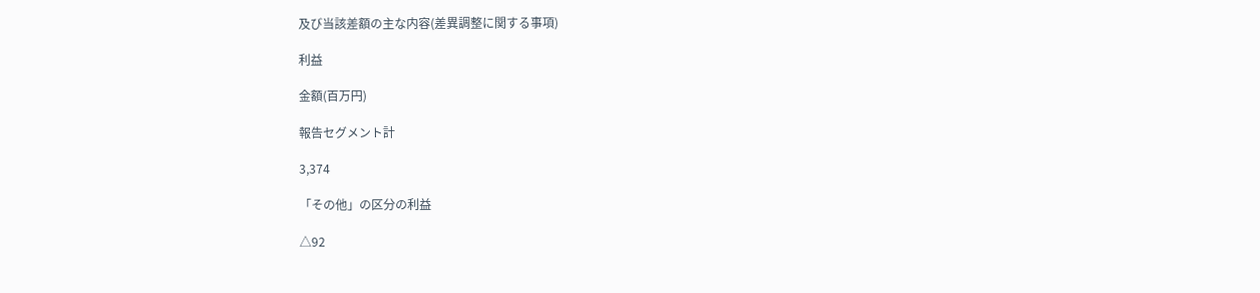及び当該差額の主な内容(差異調整に関する事項)

利益

金額(百万円)

報告セグメント計

3,374

「その他」の区分の利益

△92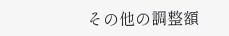その他の調整額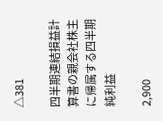△381

四半期連結損益計算書の親会社株主に帰属する四半期純利益

2,900